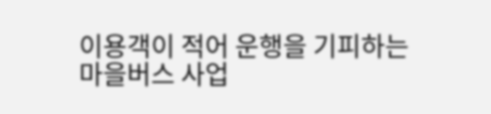이용객이 적어 운행을 기피하는
마을버스 사업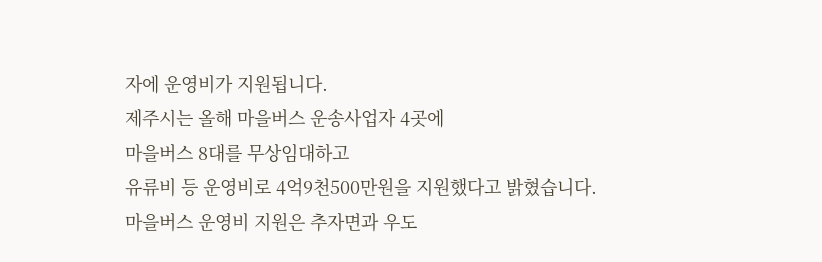자에 운영비가 지원됩니다.
제주시는 올해 마을버스 운송사업자 4곳에
마을버스 8대를 무상임대하고
유류비 등 운영비로 4억9천500만원을 지원했다고 밝혔습니다.
마을버스 운영비 지원은 추자면과 우도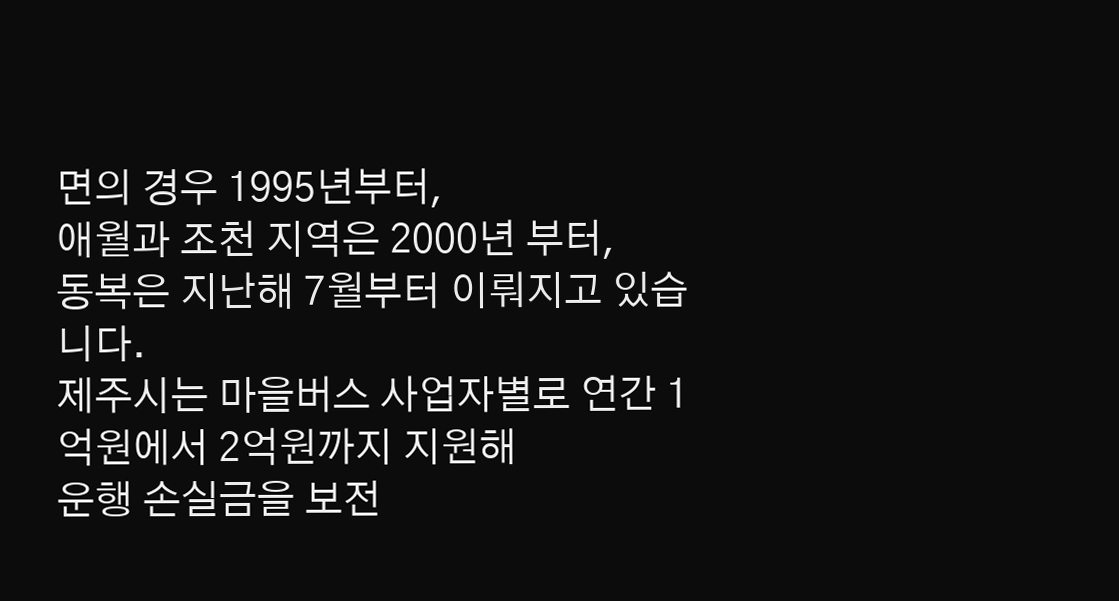면의 경우 1995년부터,
애월과 조천 지역은 2000년 부터,
동복은 지난해 7월부터 이뤄지고 있습니다.
제주시는 마을버스 사업자별로 연간 1억원에서 2억원까지 지원해
운행 손실금을 보전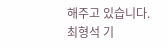해주고 있습니다.
최형석 기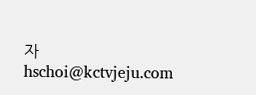자
hschoi@kctvjeju.com